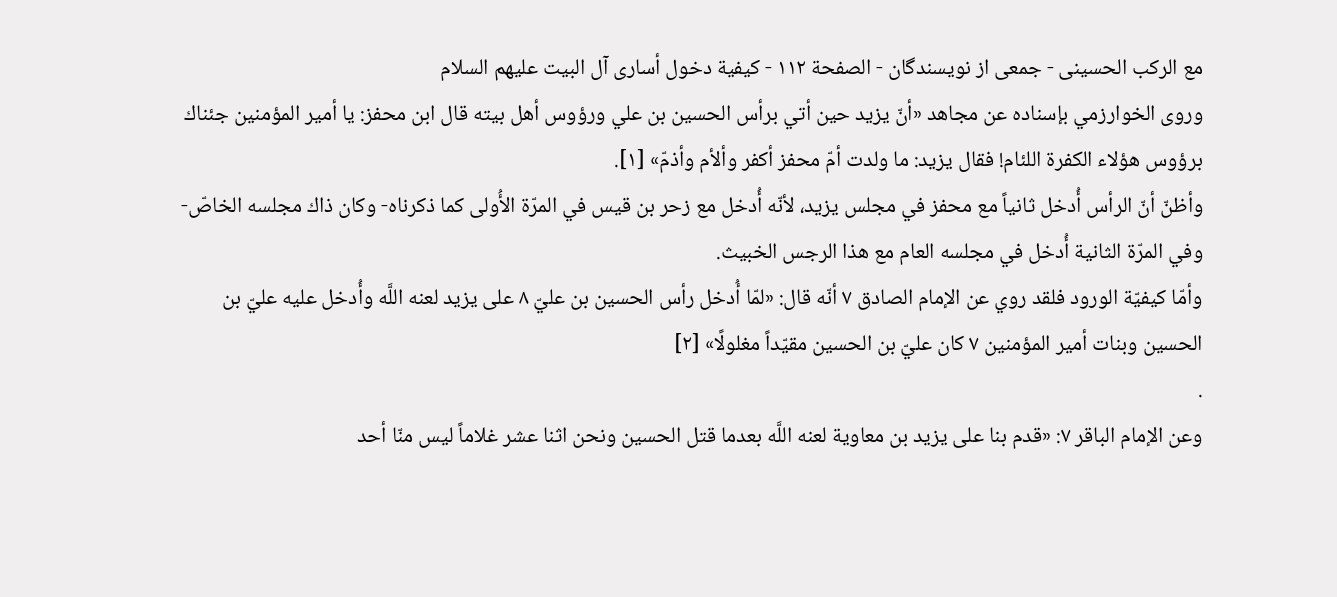مع الركب الحسينى - جمعی از نویسندگان - الصفحة ١١٢ - كيفية دخول أسارى آل البيت عليهم السلام
وروى الخوارزمي بإسناده عن مجاهد «أنّ يزيد حين أتي برأس الحسين بن علي ورؤوس أهل بيته قال ابن محفز: يا أمير المؤمنين جئناك برؤوس هؤلاء الكفرة اللئام! فقال يزيد: ما ولدت أمّ محفز أكفر وألأم وأذمّ» [١].
وأظنّ أنّ الرأس أُدخل ثانياً مع محفز في مجلس يزيد، لأنّه أُدخل مع زحر بن قيس في المرّة الأُولى كما ذكرناه- وكان ذاك مجلسه الخاصّ- وفي المرّة الثانية أُدخل في مجلسه العام مع هذا الرجس الخبيث.
وأمّا كيفيّة الورود فلقد روي عن الإمام الصادق ٧ أنّه قال: «لمّا أُدخل رأس الحسين بن عليّ ٨ على يزيد لعنه اللَّه وأُدخل عليه عليّ بن الحسين وبنات أمير المؤمنين ٧ كان عليّ بن الحسين مقيّداً مغلولًا» [٢]
.
وعن الإمام الباقر ٧: «قدم بنا على يزيد بن معاوية لعنه اللَّه بعدما قتل الحسين ونحن اثنا عشر غلاماً ليس منّا أحد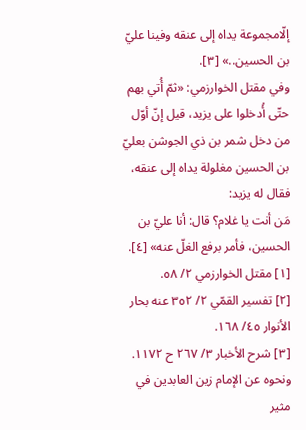إلّامجموعة يداه إلى عنقه وفينا عليّ بن الحسين..» [٣].
وفي مقتل الخوارزمي: «ثمّ أُتي بهم حتّى أُدخلوا على يزيد، قيل إنّ أوّل من دخل شمر بن ذي الجوشن بعليّ بن الحسين مغلولة يداه إلى عنقه، فقال له يزيد:
مَن أنت يا غلام؟ قال: أنا عليّ بن الحسين، فأمر برفع الغلّ عنه» [٤].
[١] مقتل الخوارزمي ٢/ ٥٨.
[٢] تفسير القمّي ٢/ ٣٥٢ عنه بحار الأنوار ٤٥/ ١٦٨.
[٣] شرح الأخبار ٣/ ٢٦٧ ح ١١٧٢. ونحوه عن الإمام زين العابدين في مثير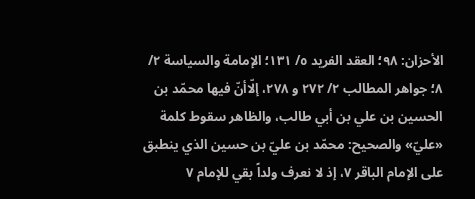الأحزان: ٩٨؛ العقد الفريد ٥/ ١٣١؛ الإمامة والسياسة ٢/ ٨؛ جواهر المطالب ٢/ ٢٧٢ و ٢٧٨، إلّاأنّ فيها محمّد بن الحسين بن علي بن أبي طالب، والظاهر سقوط كلمة «عليّ» والصحيح: محمّد بن عليّ بن حسين الذي ينطبق على الإمام الباقر ٧، إذ لا نعرف ولداً بقي للإمام ٧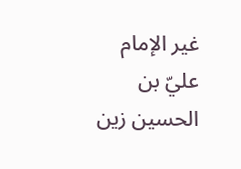غير الإمام عليّ بن الحسين زين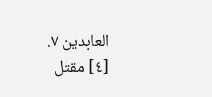العابدين ٧.
[٤] مقتل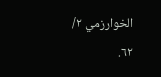الخوارزمي ٢/ ٦٢.